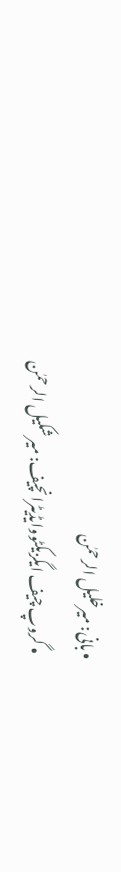• بانی: میرخلیل الرحمٰن
  • گروپ چیف ایگزیکٹووایڈیٹرانچیف: میر شکیل الرحمٰن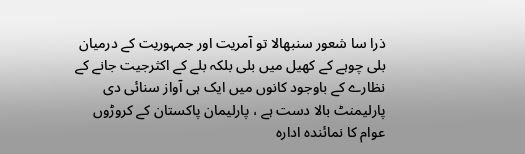ذرا سا شعور سنبھالا تو آمریت اور جمہوریت کے درمیان بلی چوہے کے کھیل میں بلی بلکہ بلے کے اکثرجیت جانے کے نظارے کے باوجود کانوں میں ایک ہی آواز سنائی دی پارلیمنٹ بالا دست ہے ، پارلیمان پاکستان کے کروڑوں عوام کا نمائندہ ادارہ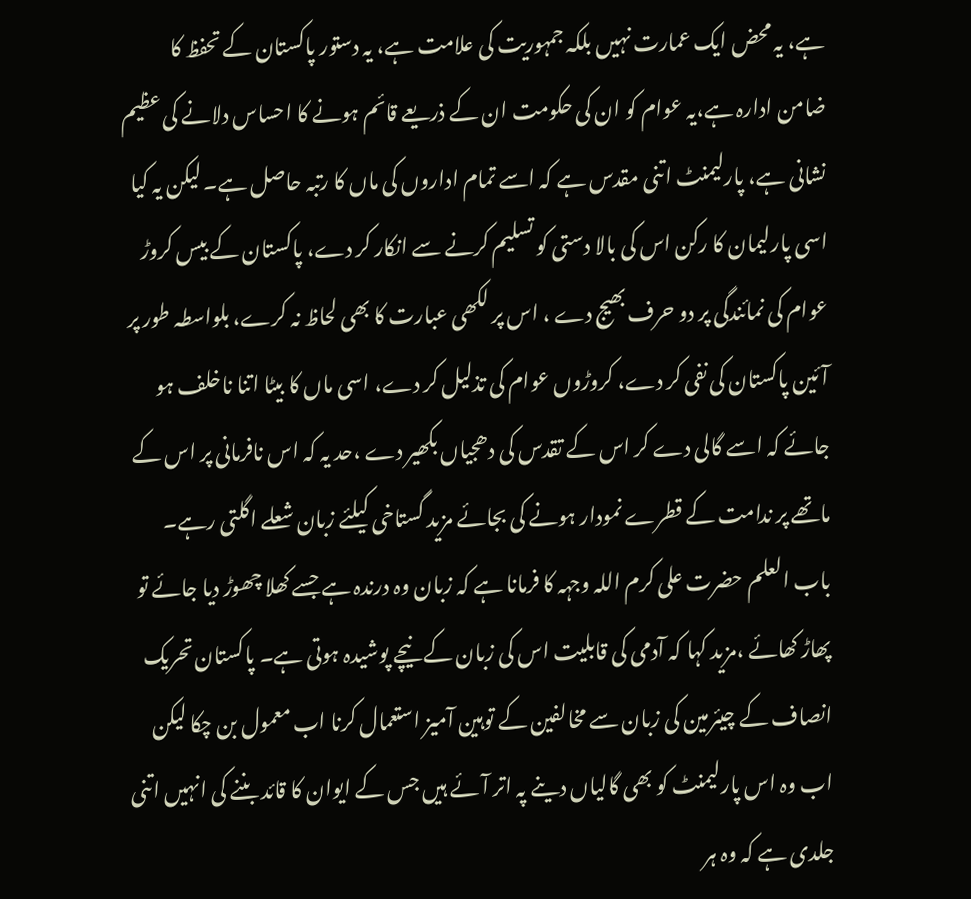ہے، یہ محض ایک عمارت نہیں بلکہ جمہوریت کی علامت ہے، یہ دستور پاکستان کے تحفظ کا ضامن ادارہ ہے،یہ عوام کو ان کی حکومت ان کے ذریعے قائم ہونے کا احساس دلانے کی عظیم نشانی ہے، پارلیمنٹ اتنی مقدس ہے کہ اسے تمام اداروں کی ماں کا رتبہ حاصل ہے۔ لیکن یہ کیا اسی پارلیمان کا رکن اس کی بالا دستی کو تسلیم کرنے سے انکار کر دے، پاکستان کے بیس کروڑ عوام کی نمائندگی پر دو حرف بھیج دے ، اس پر لکھی عبارت کا بھی لحاظ نہ کرے، بلواسطہ طور پر آئین پاکستان کی نفی کر دے، کروڑوں عوام کی تذلیل کر دے، اسی ماں کا بیٹا اتنا ناخلف ہو جائے کہ اسے گالی دے کر اس کے تقدس کی دھجیاں بکھیر دے ،حد یہ کہ اس نافرمانی پر اس کے ماتھے پر ندامت کے قطرے نمودار ہونے کی بجائے مزید گستاخی کیلئے زبان شعلے اگلتی رہے۔ باب العلم حضرت علی کرم اللہ وجہہ کا فرمانا ہے کہ زبان وہ درندہ ہے جسے کھلا چھوڑ دیا جائے تو پھاڑ کھائے ،مزید کہا کہ آدمی کی قابلیت اس کی زبان کے نیچے پوشیدہ ہوتی ہے۔ پاکستان تحریک انصاف کے چیئرمین کی زبان سے مخالفین کے توہین آمیز استعمال کرنا اب معمول بن چکا لیکن اب وہ اس پارلیمنٹ کو بھی گالیاں دینے پہ اتر آئے ہیں جس کے ایوان کا قائد بننے کی انہیں اتنی جلدی ہے کہ وہ ہر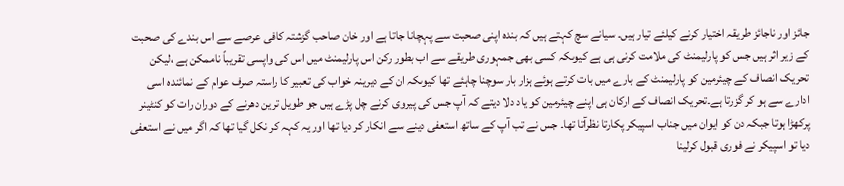جائز اور ناجائز طریقہ اختیار کرنے کیلئے تیار ہیں۔ سیانے سچ کہتے ہیں کہ بندہ اپنی صحبت سے پہچانا جاتا ہے اور خان صاحب گزشتہ کافی عرصے سے اس بندے کی صحبت کے زیر اثر ہیں جس کو پارلیمنٹ کی ملامت کرنی ہی ہے کیوںکہ کسی بھی جمہوری طریقے سے اب بطور رکن اس پارلیمنٹ میں اس کی واپسی تقریباً ناممکن ہے ،لیکن تحریک انصاف کے چیئرمین کو پارلیمنٹ کے بارے میں بات کرتے ہوئے ہزار بار سوچنا چاہئے تھا کیوںکہ ان کے دیرینہ خواب کی تعبیر کا راستہ صرف عوام کے نمائندہ اسی ادارے سے ہو کر گزرتا ہے۔تحریک انصاف کے ارکان ہی اپنے چیئرمین کو یاد دلا دیتے کہ آپ جس کی پیروی کرنے چل پڑے ہیں جو طویل ترین دھرنے کے دوران رات کو کنٹینر پرکھڑا ہوتا جبکہ دن کو ایوان میں جناب اسپیکر پکارتا نظرآتا تھا۔ جس نے تب آپ کے ساتھ استعفی دینے سے انکار کر دیا تھا اور یہ کہہ کر نکل گیا تھا کہ اگر میں نے استعفی دیا تو اسپیکر نے فوری قبول کرلینا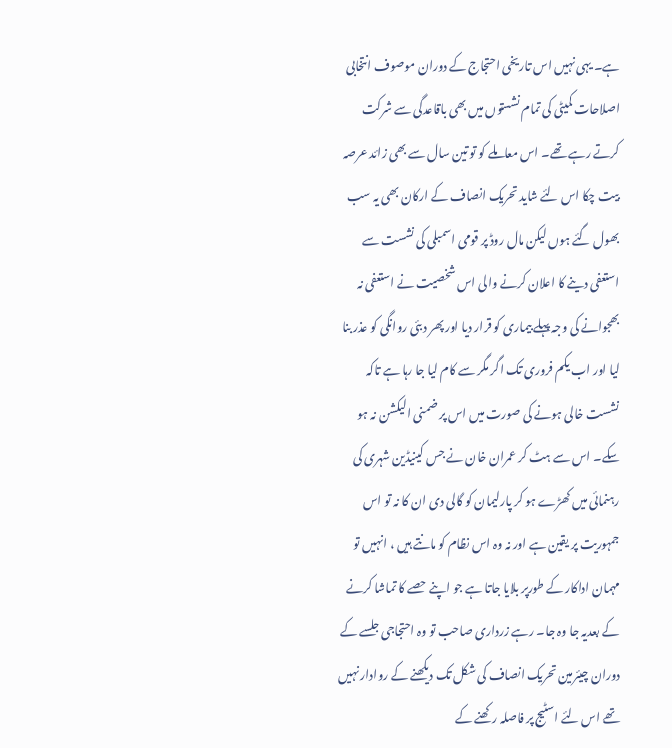ہے۔ یہی نہیں اس تاریخی احتجاج کے دوران موصوف انتخابی اصلاحات کمیٹی کی تمام نشستوں میں بھی باقاعدگی سے شرکت کرتے رہے تھے۔ اس معاملے کو تو تین سال سے بھی زائد عرصہ بیت چکا اس لئے شاید تحریک انصاف کے ارکان بھی یہ سب بھول گئے ہوں لیکن مال روڈ پر قومی اسمبلی کی نشست سے استعفی دینے کا اعلان کرنے والی اس شخصیت نے استعفی نہ بھجوانے کی وجہ پہلے بیماری کو قرار دیا اور پھر دبئی روانگی کو عذر بنا لیا اور اب یکم فروری تک اگر مگر سے کام لیا جا رہا ہے تاکہ نشست خالی ہونے کی صورت میں اس پر ضمنی الیکشن نہ ہو سکے۔ اس سے ہٹ کر عمران خان نے جس کینیڈین شہری کی رہنمائی میں کھڑے ہو کر پارلیمان کو گالی دی ان کا نہ تو اس جمہوریت پر یقین ہے اور نہ وہ اس نظام کو مانتے ہیں ، انہیں تو مہمان اداکار کے طورپر بلایا جاتا ہے جو اپنے حصے کا تماشا کرنے کے بعدیہ جا وہ جا۔ رہے زرداری صاحب تو وہ احتجاجی جلسے کے دوران چیئرمین تحریک انصاف کی شکل تک دیکھنے کے روادار نہیں تھے اس لئے اسٹیج پر فاصلہ رکھنے کے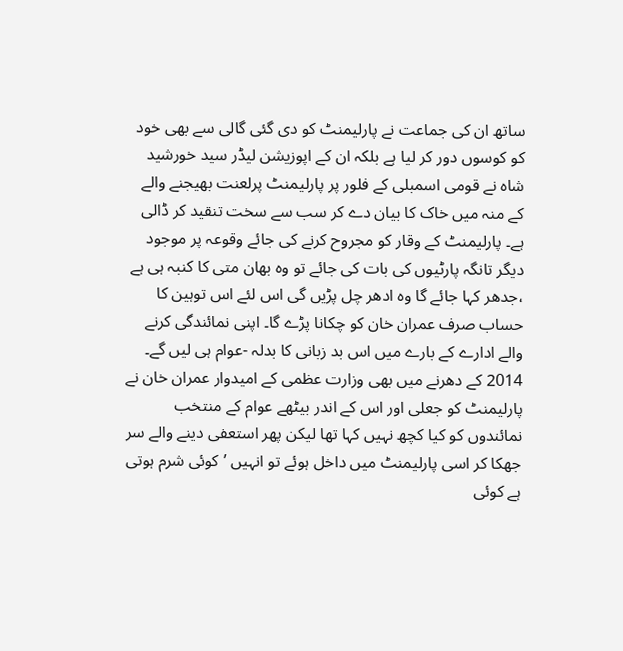ساتھ ان کی جماعت نے پارلیمنٹ کو دی گئی گالی سے بھی خود کو کوسوں دور کر لیا ہے بلکہ ان کے اپوزیشن لیڈر سید خورشید شاہ نے قومی اسمبلی کے فلور پر پارلیمنٹ پرلعنت بھیجنے والے کے منہ میں خاک کا بیان دے کر سب سے سخت تنقید کر ڈالی ہے۔ پارلیمنٹ کے وقار کو مجروح کرنے کی جائے وقوعہ پر موجود دیگر تانگہ پارٹیوں کی بات کی جائے تو وہ بھان متی کا کنبہ ہی ہے ،جدھر کہا جائے گا وہ ادھر چل پڑیں گی اس لئے اس توہین کا حساب صرف عمران خان کو چکانا پڑے گا۔ اپنی نمائندگی کرنے والے ادارے کے بارے میں اس بد زبانی کا بدلہ -عوام ہی لیں گے۔ 2014 کے دھرنے میں بھی وزارت عظمی کے امیدوار عمران خان نے پارلیمنٹ کو جعلی اور اس کے اندر بیٹھے عوام کے منتخب نمائندوں کو کیا کچھ نہیں کہا تھا لیکن پھر استعفی دینے والے سر جھکا کر اسی پارلیمنٹ میں داخل ہوئے تو انہیں ’کوئی شرم ہوتی ہے کوئی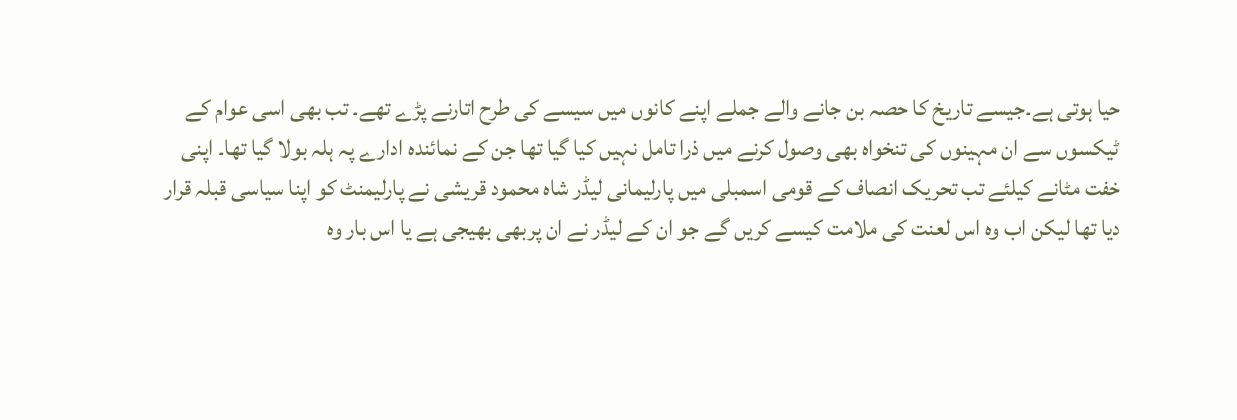حیا ہوتی ہے۔جیسے تاریخ کا حصہ بن جانے والے جملے اپنے کانوں میں سیسے کی طرح اتارنے پڑے تھے۔ تب بھی اسی عوام کے ٹیکسوں سے ان مہینوں کی تنخواہ بھی وصول کرنے میں ذرا تامل نہیں کیا گیا تھا جن کے نمائندہ ادارے پہ ہلہ بولا گیا تھا۔ اپنی خفت مٹانے کیلئے تب تحریک انصاف کے قومی اسمبلی میں پارلیمانی لیڈر شاہ محمود قریشی نے پارلیمنٹ کو اپنا سیاسی قبلہ قرار دیا تھا لیکن اب وہ اس لعنت کی ملامت کیسے کریں گے جو ان کے لیڈر نے ان پربھی بھیجی ہے یا اس بار وہ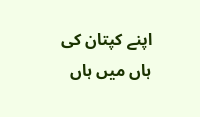اپنے کپتان کی ہاں میں ہاں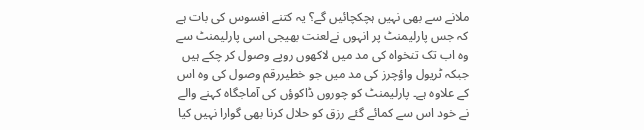ملانے سے بھی نہیں ہچکچائیں گے؟ یہ کتنے افسوس کی بات ہے کہ جس پارلیمنٹ پر انہوں نےلعنت بھیجی اسی پارلیمنٹ سے وہ اب تک تنخواہ کی مد میں لاکھوں روپے وصول کر چکے ہیں جبکہ ٹریول واؤچرز کی مد میں جو خطیررقم وصول کی وہ اس کے علاوہ ہے۔ پارلیمنٹ کو چوروں ڈاکوؤں کی آماجگاہ کہنے والے نے خود اس سے کمائے گئے رزق کو حلال کرنا بھی گوارا نہیں کیا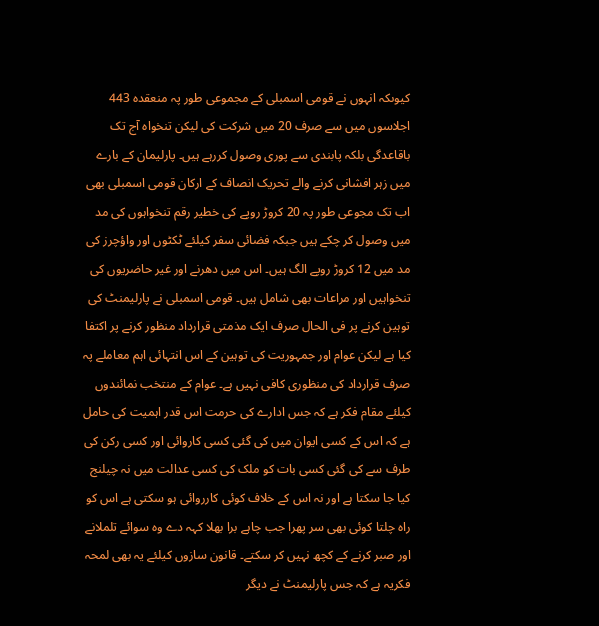کیوںکہ انہوں نے قومی اسمبلی کے مجموعی طور پہ منعقدہ 443 اجلاسوں میں سے صرف 20 میں شرکت کی لیکن تنخواہ آج تک باقاعدگی بلکہ پابندی سے پوری وصول کررہے ہیں۔ پارلیمان کے بارے میں زہر افشانی کرنے والے تحریک انصاف کے ارکان قومی اسمبلی بھی اب تک مجوعی طور پہ 20 کروڑ روپے کی خطیر رقم تنخواہوں کی مد میں وصول کر چکے ہیں جبکہ فضائی سفر کیلئے ٹکٹوں اور واؤچرز کی مد میں 12 کروڑ روپے الگ ہیں۔ اس میں دھرنے اور غیر حاضریوں کی تنخواہیں اور مراعات بھی شامل ہیں۔ قومی اسمبلی نے پارلیمنٹ کی توہین کرنے پر فی الحال صرف ایک مذمتی قرارداد منظور کرنے پر اکتفا کیا ہے لیکن عوام اور جمہوریت کی توہین کے اس انتہائی اہم معاملے پہ صرف قرارداد کی منظوری کافی نہیں ہے۔ عوام کے منتخب نمائندوں کیلئے مقام فکر ہے کہ جس ادارے کی حرمت اس قدر اہمیت کی حامل ہے کہ اس کے کسی ایوان میں کی گئی کسی کاروائی اور کسی رکن کی طرف سے کی گئی کسی بات کو ملک کی کسی عدالت میں نہ چیلنج کیا جا سکتا ہے اور نہ اس کے خلاف کوئی کارروائی ہو سکتی ہے اس کو راہ چلتا کوئی بھی سر پھرا جب چاہے برا بھلا کہہ دے وہ سوائے تلملانے اور صبر کرنے کے کچھ نہیں کر سکتے۔ قانون سازوں کیلئے یہ بھی لمحہ فکریہ ہے کہ جس پارلیمنٹ نے دیگر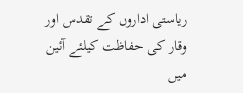ریاستی اداروں کے تقدس اور وقار کی حفاظت کیلئے آئین میں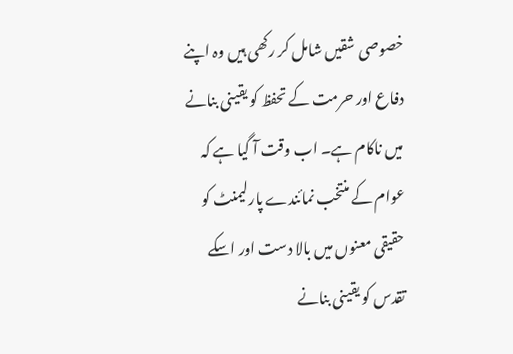خصوصی شقیں شامل کر رکھی ہیں وہ اپنے دفاع اور حرمت کے تحفظ کو یقینی بنانے میں ناکام ہے۔ اب وقت آ گیا ہے کہ عوام کے منتخب نمائندے پارلیمنٹ کو حقیقی معنوں میں بالا دست اور اسکے تقدس کو یقینی بنانے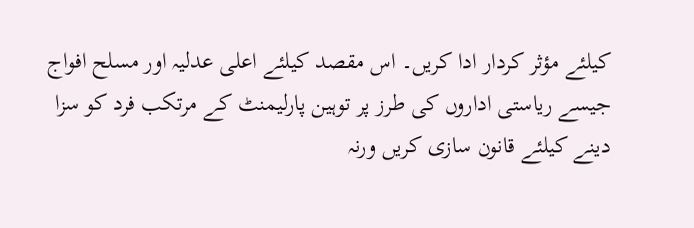کیلئے مؤثر کردار ادا کریں۔ اس مقصد کیلئے اعلی عدلیہ اور مسلح افواج جیسے ریاستی اداروں کی طرز پر توہین پارلیمنٹ کے مرتکب فرد کو سزا دینے کیلئے قانون سازی کریں ورنہ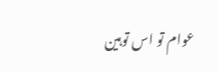عوام تو اس توہین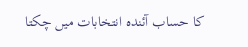کا حساب آئندہ انتخابات میں چکتا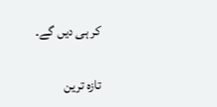کر ہی دیں گے۔

تازہ ترین